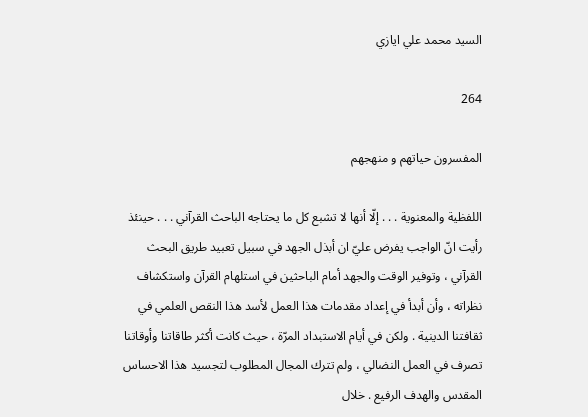السيد محمد علي ايازي

264

المفسرون حياتهم و منهجهم

اللفظية والمعنوية . . . إلّا أنها لا تشبع كل ما يحتاجه الباحث القرآني . . . حينئذ رأيت انّ الواجب يفرض عليّ ان أبذل الجهد في سبيل تعبيد طريق البحث القرآني ، وتوفير الوقت والجهد أمام الباحثين في استلهام القرآن واستكشاف نظراته ، وأن أبدأ في إعداد مقدمات هذا العمل لأسد هذا النقص العلمي في ثقافتنا الدينية . ولكن في أيام الاستبداد المرّة ، حيث كانت أكثر طاقاتنا وأوقاتنا تصرف في العمل النضالي ، ولم تترك المجال المطلوب لتجسيد هذا الاحساس المقدس والهدف الرفيع . خلال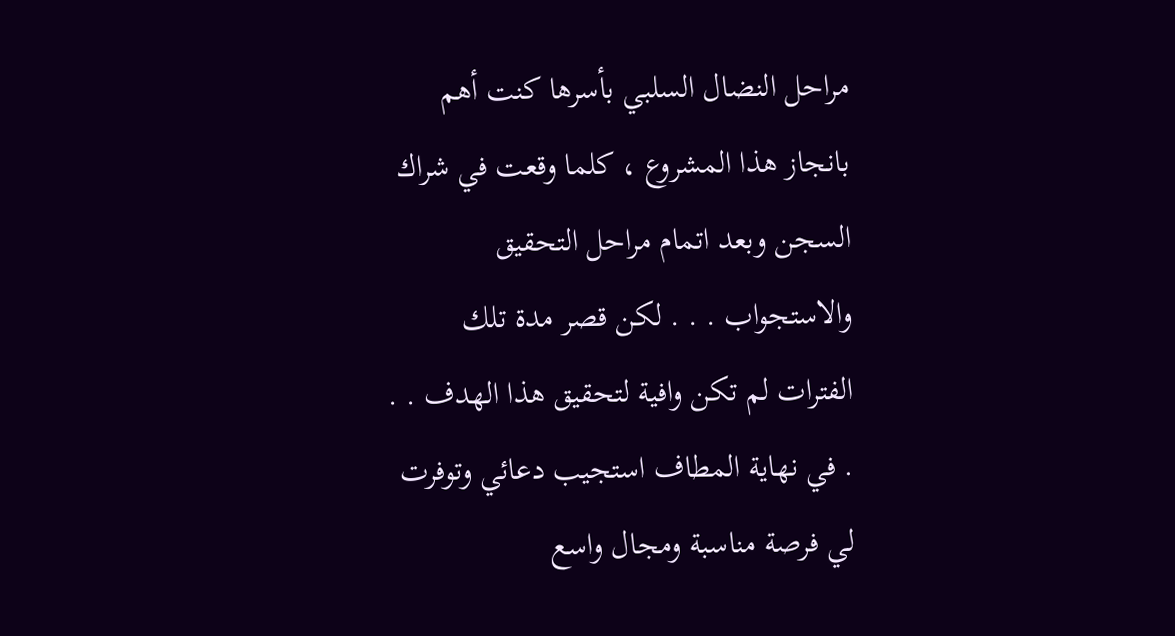مراحل النضال السلبي بأسرها كنت أهم بانجاز هذا المشروع ، كلما وقعت في شراك السجن وبعد اتمام مراحل التحقيق والاستجواب . . . لكن قصر مدة تلك الفترات لم تكن وافية لتحقيق هذا الهدف . . . في نهاية المطاف استجيب دعائي وتوفرت لي فرصة مناسبة ومجال واسع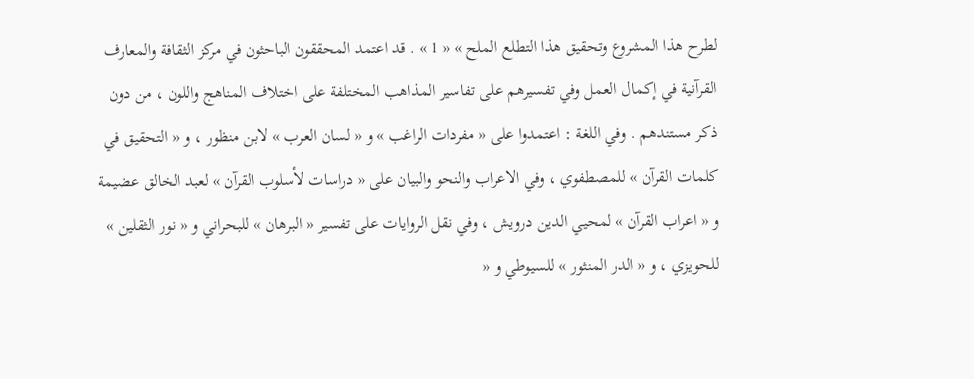لطرح هذا المشروع وتحقيق هذا التطلع الملح » « 1 » . قد اعتمد المحققون الباحثون في مركز الثقافة والمعارف القرآنية في إكمال العمل وفي تفسيرهم على تفاسير المذاهب المختلفة على اختلاف المناهج واللون ، من دون ذكر مستندهم . وفي اللغة : اعتمدوا على « مفردات الراغب » و « لسان العرب » لابن منظور ، و « التحقيق في كلمات القرآن » للمصطفوي ، وفي الاعراب والنحو والبيان على « دراسات لأسلوب القرآن » لعبد الخالق عضيمة و « اعراب القرآن » لمحيي الدين درويش ، وفي نقل الروايات على تفسير « البرهان » للبحراني و « نور الثقلين » للحويزي ، و « الدر المنثور » للسيوطي و «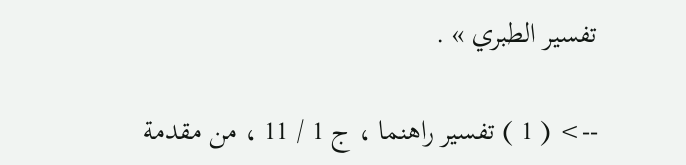تفسير الطبري » .

--> ( 1 ) تفسير راهنما ، ج 1 / 11 ، من مقدمة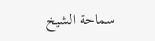سماحة الشيخ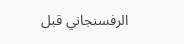الرفسنجاني قبل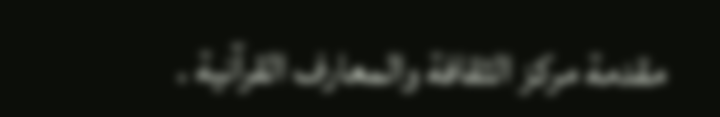مقدمة مركز الثقافة والمعارف القرآنية .